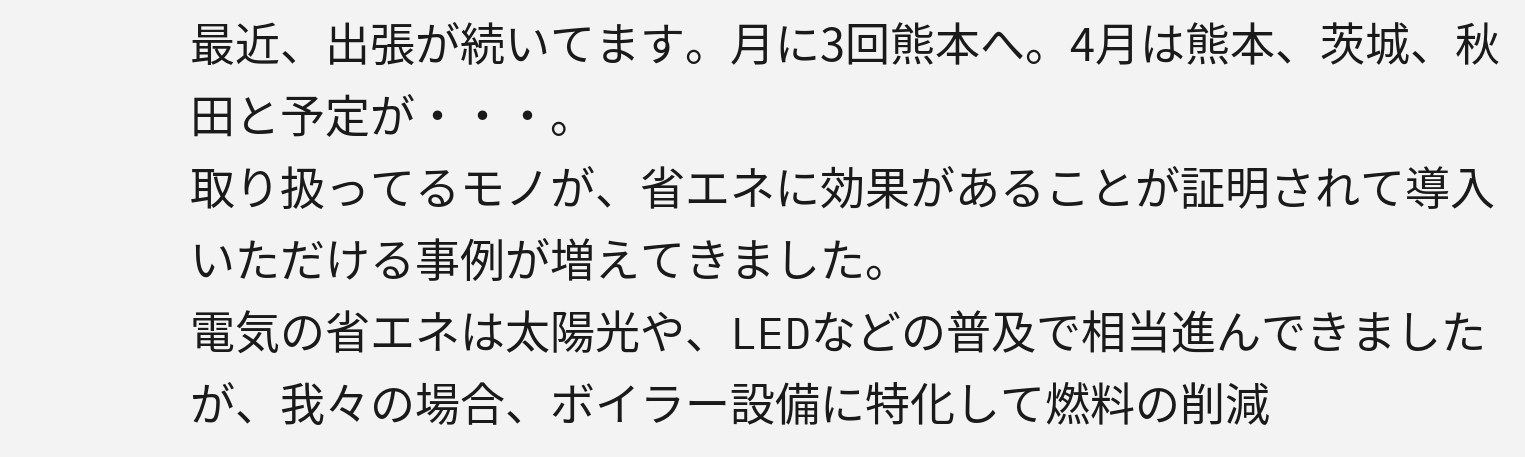最近、出張が続いてます。月に3回熊本へ。4月は熊本、茨城、秋田と予定が・・・。
取り扱ってるモノが、省エネに効果があることが証明されて導入いただける事例が増えてきました。
電気の省エネは太陽光や、LEDなどの普及で相当進んできましたが、我々の場合、ボイラー設備に特化して燃料の削減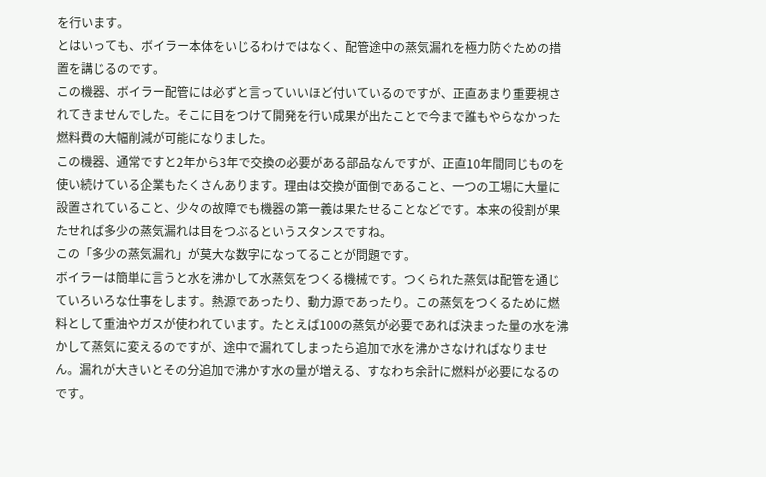を行います。
とはいっても、ボイラー本体をいじるわけではなく、配管途中の蒸気漏れを極力防ぐための措置を講じるのです。
この機器、ボイラー配管には必ずと言っていいほど付いているのですが、正直あまり重要視されてきませんでした。そこに目をつけて開発を行い成果が出たことで今まで誰もやらなかった燃料費の大幅削減が可能になりました。
この機器、通常ですと2年から3年で交換の必要がある部品なんですが、正直10年間同じものを使い続けている企業もたくさんあります。理由は交換が面倒であること、一つの工場に大量に設置されていること、少々の故障でも機器の第一義は果たせることなどです。本来の役割が果たせれば多少の蒸気漏れは目をつぶるというスタンスですね。
この「多少の蒸気漏れ」が莫大な数字になってることが問題です。
ボイラーは簡単に言うと水を沸かして水蒸気をつくる機械です。つくられた蒸気は配管を通じていろいろな仕事をします。熱源であったり、動力源であったり。この蒸気をつくるために燃料として重油やガスが使われています。たとえば100の蒸気が必要であれば決まった量の水を沸かして蒸気に変えるのですが、途中で漏れてしまったら追加で水を沸かさなければなりません。漏れが大きいとその分追加で沸かす水の量が増える、すなわち余計に燃料が必要になるのです。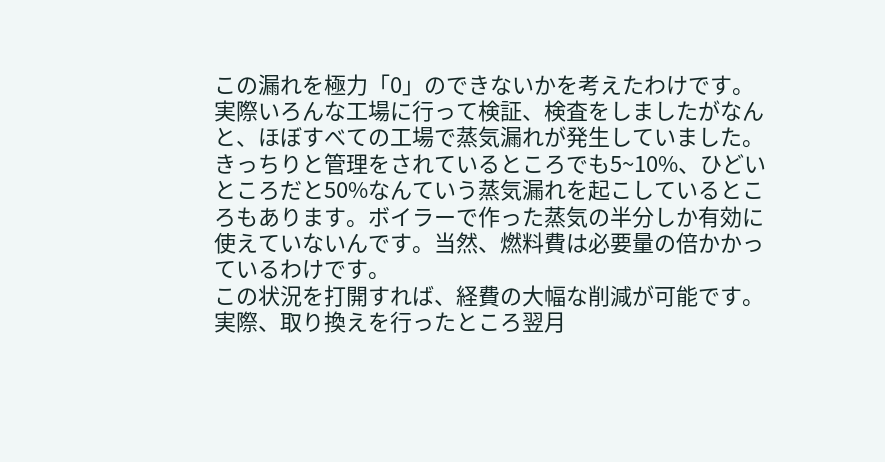この漏れを極力「0」のできないかを考えたわけです。
実際いろんな工場に行って検証、検査をしましたがなんと、ほぼすべての工場で蒸気漏れが発生していました。きっちりと管理をされているところでも5~10%、ひどいところだと50%なんていう蒸気漏れを起こしているところもあります。ボイラーで作った蒸気の半分しか有効に使えていないんです。当然、燃料費は必要量の倍かかっているわけです。
この状況を打開すれば、経費の大幅な削減が可能です。実際、取り換えを行ったところ翌月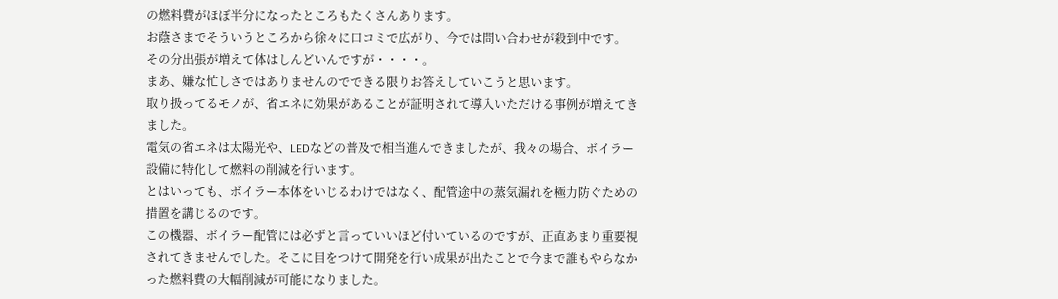の燃料費がほぼ半分になったところもたくさんあります。
お蔭さまでそういうところから徐々に口コミで広がり、今では問い合わせが殺到中です。
その分出張が増えて体はしんどいんですが・・・・。
まあ、嫌な忙しさではありませんのでできる限りお答えしていこうと思います。
取り扱ってるモノが、省エネに効果があることが証明されて導入いただける事例が増えてきました。
電気の省エネは太陽光や、LEDなどの普及で相当進んできましたが、我々の場合、ボイラー設備に特化して燃料の削減を行います。
とはいっても、ボイラー本体をいじるわけではなく、配管途中の蒸気漏れを極力防ぐための措置を講じるのです。
この機器、ボイラー配管には必ずと言っていいほど付いているのですが、正直あまり重要視されてきませんでした。そこに目をつけて開発を行い成果が出たことで今まで誰もやらなかった燃料費の大幅削減が可能になりました。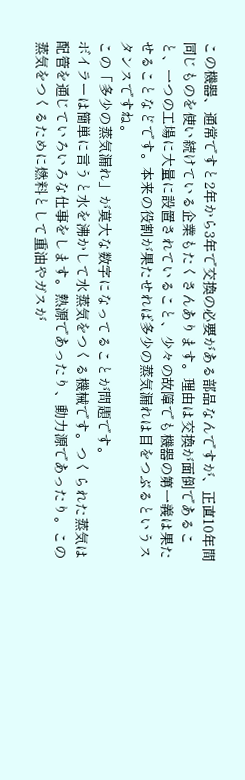この機器、通常ですと2年から3年で交換の必要がある部品なんですが、正直10年間同じものを使い続けている企業もたくさんあります。理由は交換が面倒であること、一つの工場に大量に設置されていること、少々の故障でも機器の第一義は果たせることなどです。本来の役割が果たせれば多少の蒸気漏れは目をつぶるというスタンスですね。
この「多少の蒸気漏れ」が莫大な数字になってることが問題です。
ボイラーは簡単に言うと水を沸かして水蒸気をつくる機械です。つくられた蒸気は配管を通じていろいろな仕事をします。熱源であったり、動力源であったり。この蒸気をつくるために燃料として重油やガスが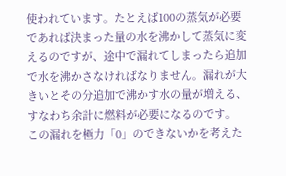使われています。たとえば100の蒸気が必要であれば決まった量の水を沸かして蒸気に変えるのですが、途中で漏れてしまったら追加で水を沸かさなければなりません。漏れが大きいとその分追加で沸かす水の量が増える、すなわち余計に燃料が必要になるのです。
この漏れを極力「0」のできないかを考えた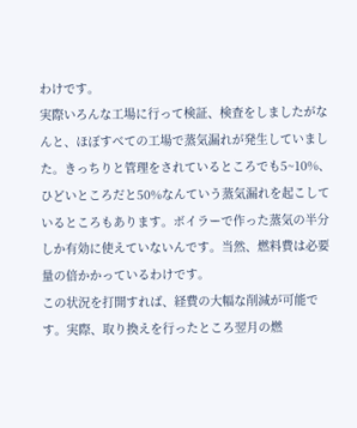わけです。
実際いろんな工場に行って検証、検査をしましたがなんと、ほぼすべての工場で蒸気漏れが発生していました。きっちりと管理をされているところでも5~10%、ひどいところだと50%なんていう蒸気漏れを起こしているところもあります。ボイラーで作った蒸気の半分しか有効に使えていないんです。当然、燃料費は必要量の倍かかっているわけです。
この状況を打開すれば、経費の大幅な削減が可能です。実際、取り換えを行ったところ翌月の燃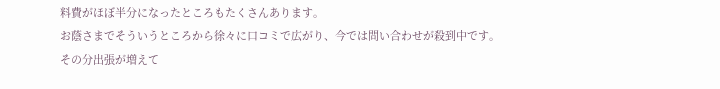料費がほぼ半分になったところもたくさんあります。
お蔭さまでそういうところから徐々に口コミで広がり、今では問い合わせが殺到中です。
その分出張が増えて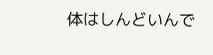体はしんどいんで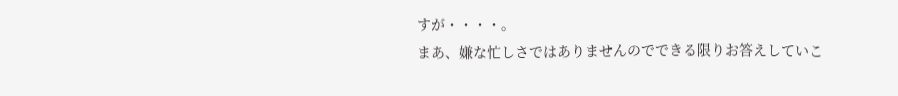すが・・・・。
まあ、嫌な忙しさではありませんのでできる限りお答えしていこ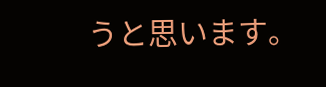うと思います。